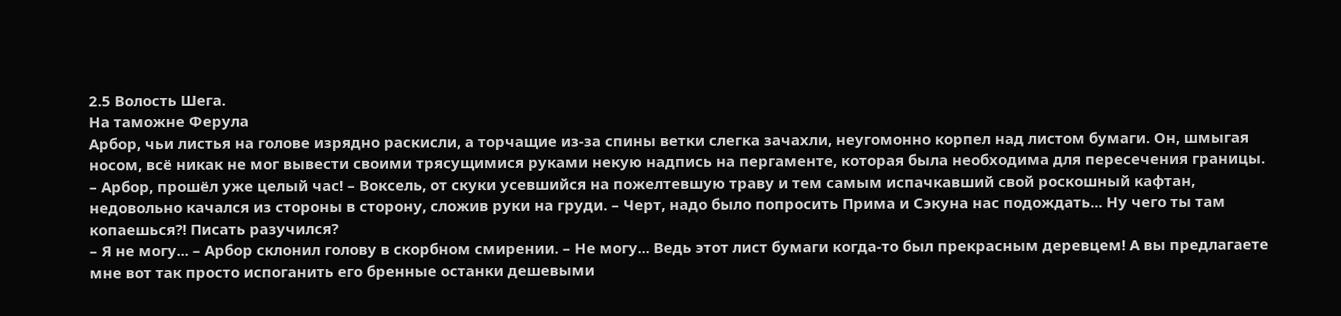2.5 Волость Шега.
На таможне Ферула
Арбор, чьи листья на голове изрядно раскисли, а торчащие из-за спины ветки слегка зачахли, неугомонно корпел над листом бумаги. Он, шмыгая носом, всё никак не мог вывести своими трясущимися руками некую надпись на пергаменте, которая была необходима для пересечения границы.
– Арбор, прошёл уже целый час! – Воксель, от скуки усевшийся на пожелтевшую траву и тем самым испачкавший свой роскошный кафтан, недовольно качался из стороны в сторону, сложив руки на груди. – Черт, надо было попросить Прима и Сэкуна нас подождать... Ну чего ты там копаешься?! Писать разучился?
– Я не могу... – Арбор склонил голову в скорбном смирении. – Не могу... Ведь этот лист бумаги когда-то был прекрасным деревцем! А вы предлагаете мне вот так просто испоганить его бренные останки дешевыми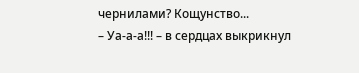чернилами? Кощунство...
– Уа-а-а!!! – в сердцах выкрикнул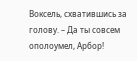Воксель, схватившись за голову. – Да ты совсем ополоумел, Арбор!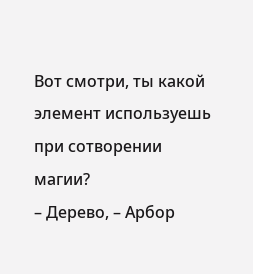Вот смотри, ты какой элемент используешь при сотворении магии?
– Дерево, – Арбор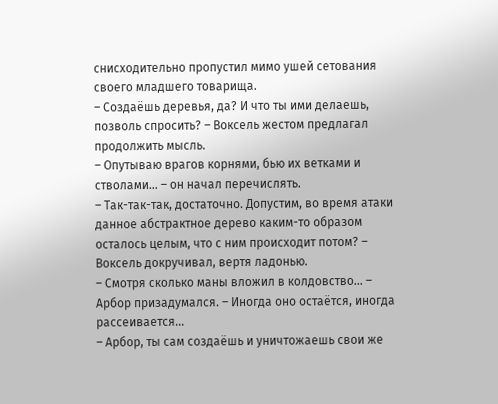снисходительно пропустил мимо ушей сетования своего младшего товарища.
– Создаёшь деревья, да? И что ты ими делаешь, позволь спросить? – Воксель жестом предлагал продолжить мысль.
– Опутываю врагов корнями, бью их ветками и стволами... – он начал перечислять.
– Так-так-так, достаточно. Допустим, во время атаки данное абстрактное дерево каким-то образом осталось целым, что с ним происходит потом? – Воксель докручивал, вертя ладонью.
– Смотря сколько маны вложил в колдовство... – Арбор призадумался. – Иногда оно остаётся, иногда рассеивается...
– Арбор, ты сам создаёшь и уничтожаешь свои же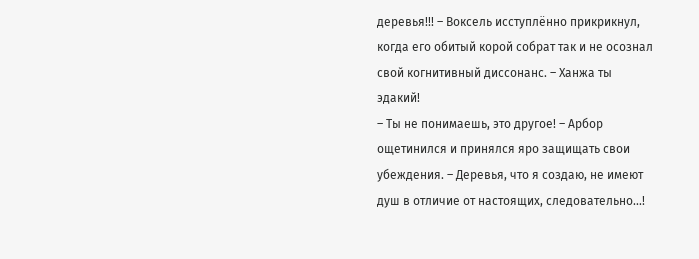деревья!!! – Воксель исступлённо прикрикнул, когда его обитый корой собрат так и не осознал свой когнитивный диссонанс. – Ханжа ты эдакий!
– Ты не понимаешь, это другое! – Арбор ощетинился и принялся яро защищать свои убеждения. – Деревья, что я создаю, не имеют душ в отличие от настоящих, следовательно...!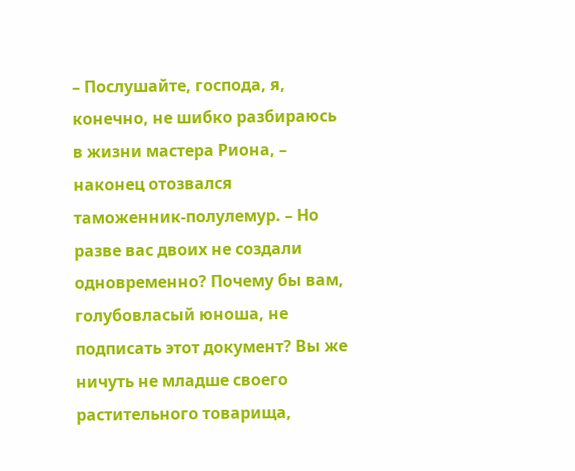– Послушайте, господа, я, конечно, не шибко разбираюсь в жизни мастера Риона, – наконец отозвался таможенник-полулемур. – Но разве вас двоих не создали одновременно? Почему бы вам, голубовласый юноша, не подписать этот документ? Вы же ничуть не младше своего растительного товарища,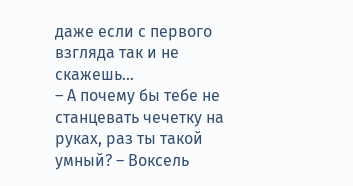даже если с первого взгляда так и не скажешь...
– А почему бы тебе не станцевать чечетку на руках, раз ты такой умный? – Воксель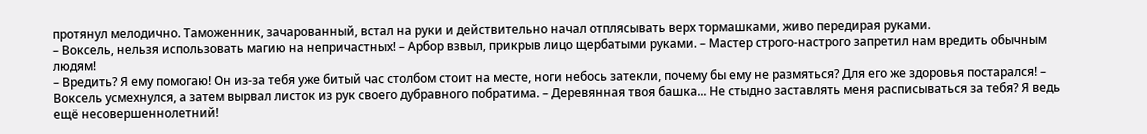протянул мелодично. Таможенник, зачарованный, встал на руки и действительно начал отплясывать верх тормашками, живо передирая руками.
– Воксель, нельзя использовать магию на непричастных! – Арбор взвыл, прикрыв лицо щербатыми руками. – Мастер строго-настрого запретил нам вредить обычным людям!
– Вредить? Я ему помогаю! Он из-за тебя уже битый час столбом стоит на месте, ноги небось затекли, почему бы ему не размяться? Для его же здоровья постарался! – Воксель усмехнулся, а затем вырвал листок из рук своего дубравного побратима. – Деревянная твоя башка... Не стыдно заставлять меня расписываться за тебя? Я ведь ещё несовершеннолетний!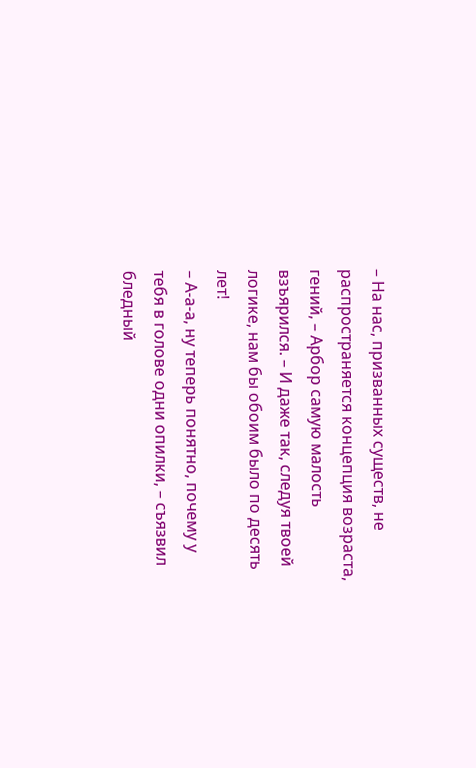– На нас, призванных существ, не распространяется концепция возраста, гений, – Арбор самую малость взъярился. – И даже так, следуя твоей логике, нам бы обоим было по десять лет!
– А-а-а, ну теперь понятно, почему у тебя в голове одни опилки, – съязвил бледный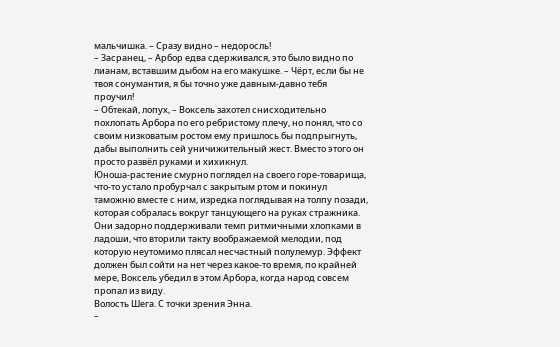мальчишка. – Сразу видно – недоросль!
– Засранец, – Арбор едва сдерживался, это было видно по лианам, вставшим дыбом на его макушке. – Чёрт, если бы не твоя сонумантия, я бы точно уже давным-давно тебя проучил!
– Обтекай, лопух, – Воксель захотел снисходительно похлопать Арбора по его ребристому плечу, но понял, что со своим низковатым ростом ему пришлось бы подпрыгнуть, дабы выполнить сей уничижительный жест. Вместо этого он просто развёл руками и хихикнул.
Юноша-растение смурно поглядел на своего горе-товарища, что-то устало пробурчал с закрытым ртом и покинул таможню вместе с ним, изредка поглядывая на толпу позади, которая собралась вокруг танцующего на руках стражника. Они задорно поддерживали темп ритмичными хлопками в ладоши, что вторили такту воображаемой мелодии, под которую неутомимо плясал несчастный полулемур. Эффект должен был сойти на нет через какое-то время, по крайней мере, Воксель убедил в этом Арбора, когда народ совсем пропал из виду.
Волость Шега. С точки зрения Энна.
–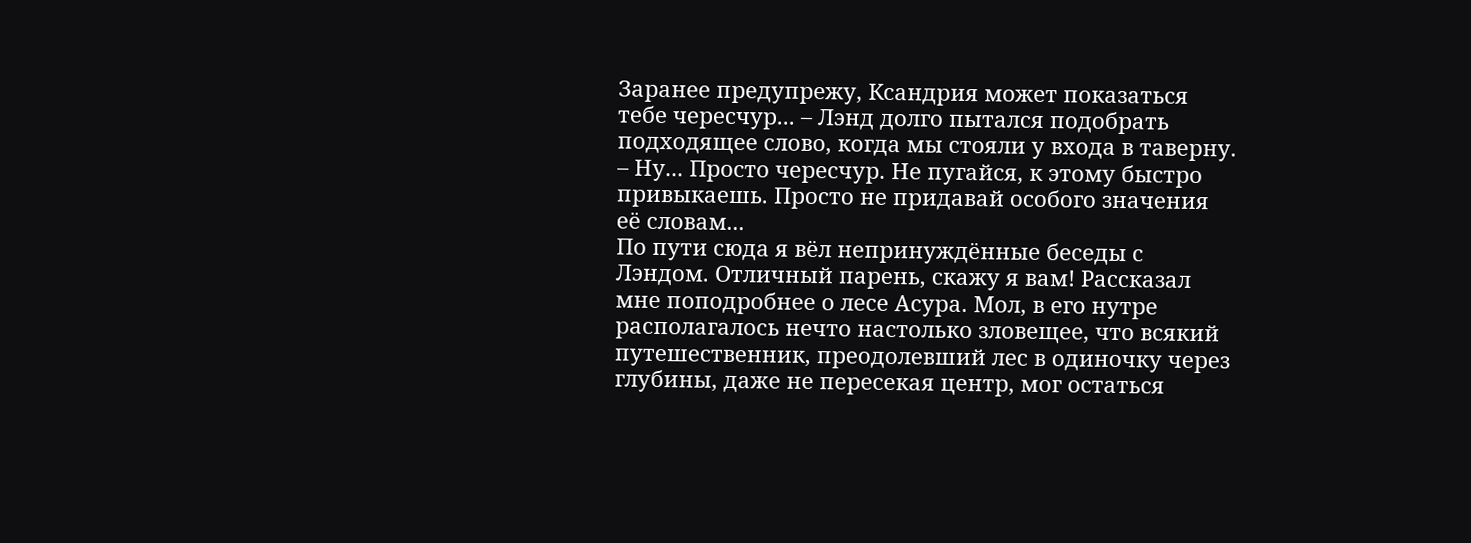Заранее предупрежу, Ксандрия может показаться тебе чересчур... – Лэнд долго пытался подобрать подходящее слово, когда мы стояли у входа в таверну. – Ну... Просто чересчур. Не пугайся, к этому быстро привыкаешь. Просто не придавай особого значения её словам...
По пути сюда я вёл непринуждённые беседы с Лэндом. Отличный парень, скажу я вам! Рассказал мне поподробнее о лесе Асура. Мол, в его нутре располагалось нечто настолько зловещее, что всякий путешественник, преодолевший лес в одиночку через глубины, даже не пересекая центр, мог остаться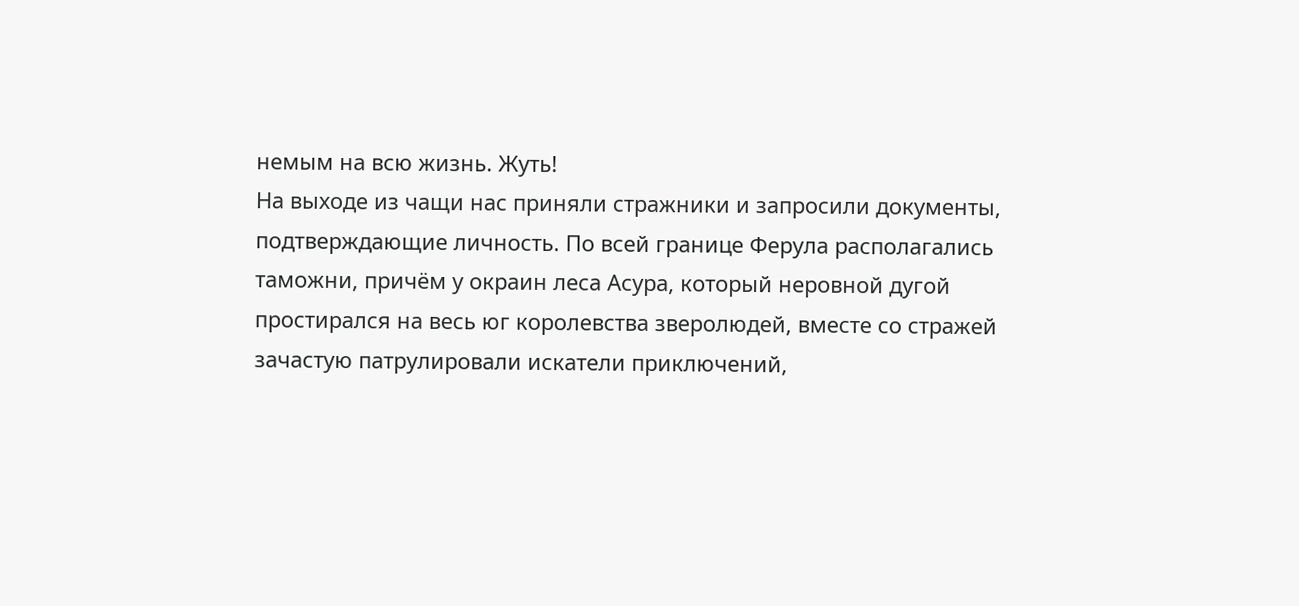немым на всю жизнь. Жуть!
На выходе из чащи нас приняли стражники и запросили документы, подтверждающие личность. По всей границе Ферула располагались таможни, причём у окраин леса Асура, который неровной дугой простирался на весь юг королевства зверолюдей, вместе со стражей зачастую патрулировали искатели приключений,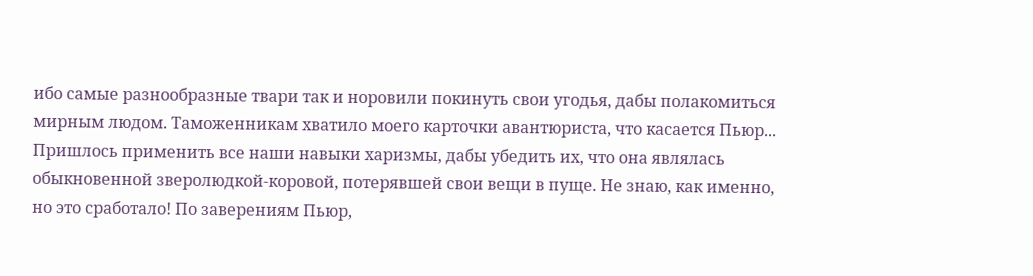ибо самые разнообразные твари так и норовили покинуть свои угодья, дабы полакомиться мирным людом. Таможенникам хватило моего карточки авантюриста, что касается Пьюр... Пришлось применить все наши навыки харизмы, дабы убедить их, что она являлась обыкновенной зверолюдкой-коровой, потерявшей свои вещи в пуще. Не знаю, как именно, но это сработало! По заверениям Пьюр,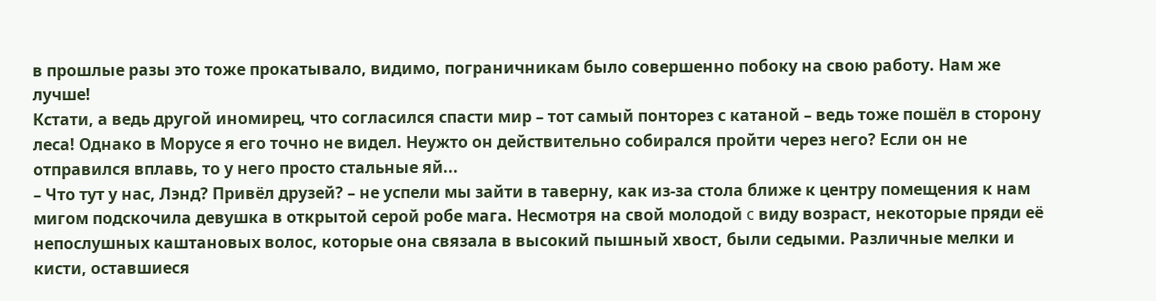в прошлые разы это тоже прокатывало, видимо, пограничникам было совершенно побоку на свою работу. Нам же лучше!
Кстати, а ведь другой иномирец, что согласился спасти мир – тот самый понторез с катаной – ведь тоже пошёл в сторону леса! Однако в Морусе я его точно не видел. Неужто он действительно собирался пройти через него? Если он не отправился вплавь, то у него просто стальные яй...
– Что тут у нас, Лэнд? Привёл друзей? – не успели мы зайти в таверну, как из-за стола ближе к центру помещения к нам мигом подскочила девушка в открытой серой робе мага. Несмотря на свой молодой c виду возраст, некоторые пряди её непослушных каштановых волос, которые она связала в высокий пышный хвост, были седыми. Различные мелки и кисти, оставшиеся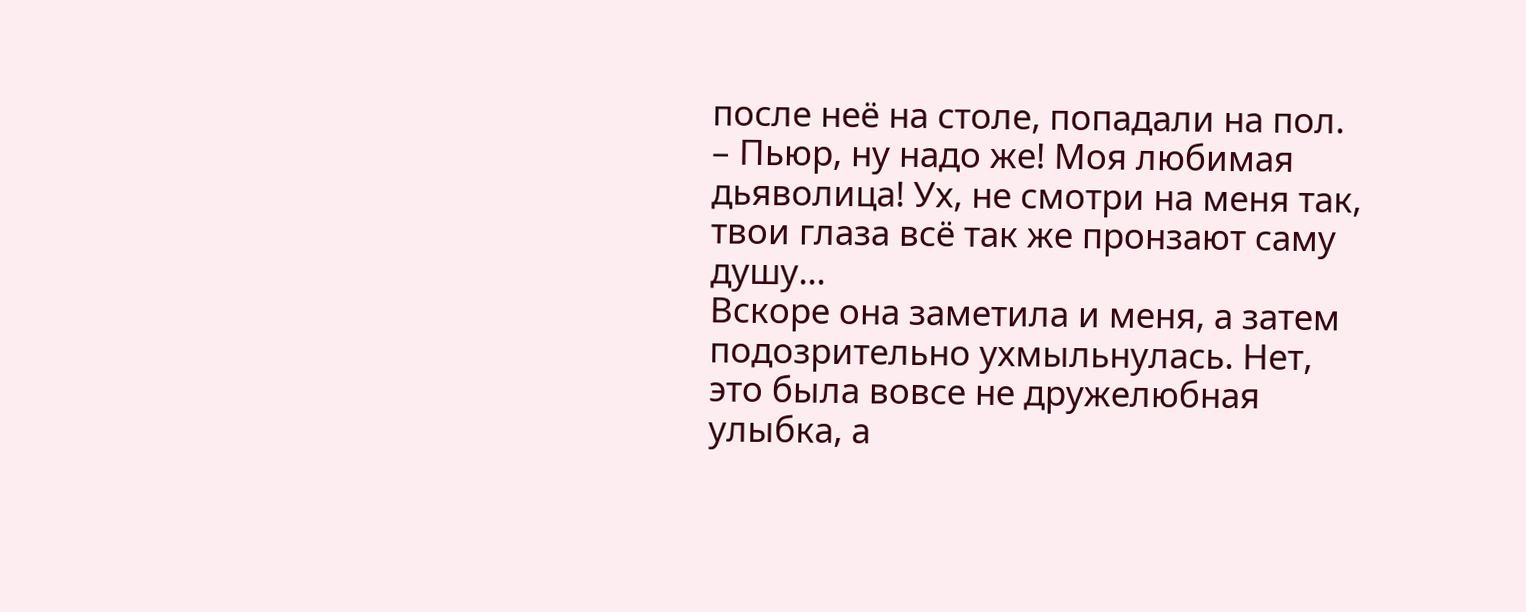после неё на столе, попадали на пол. – Пьюр, ну надо же! Моя любимая дьяволица! Ух, не смотри на меня так, твои глаза всё так же пронзают саму душу...
Вскоре она заметила и меня, а затем подозрительно ухмыльнулась. Нет, это была вовсе не дружелюбная улыбка, а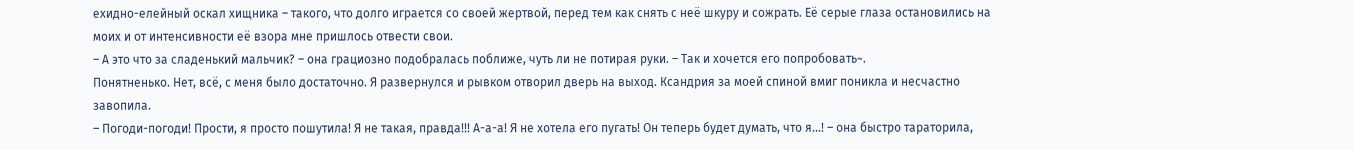ехидно-елейный оскал хищника – такого, что долго играется со своей жертвой, перед тем как снять с неё шкуру и сожрать. Её серые глаза остановились на моих и от интенсивности её взора мне пришлось отвести свои.
– А это что за сладенький мальчик? – она грациозно подобралась поближе, чуть ли не потирая руки. – Так и хочется его попробовать~.
Понятненько. Нет, всё, с меня было достаточно. Я развернулся и рывком отворил дверь на выход. Ксандрия за моей спиной вмиг поникла и несчастно завопила.
– Погоди-погоди! Прости, я просто пошутила! Я не такая, правда!!! А-а-а! Я не хотела его пугать! Он теперь будет думать, что я...! – она быстро тараторила,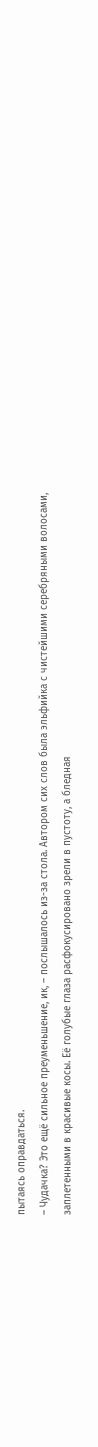пытаясь оправдаться.
– Чудачка? Это ещё сильное преуменьшение, ик, – послышалось из-за стола. Автором сих слов была эльфийка с чистейшими серебряными волосами, заплетенными в красивые косы. Её голубые глаза расфокусировано зрели в пустоту, а бледная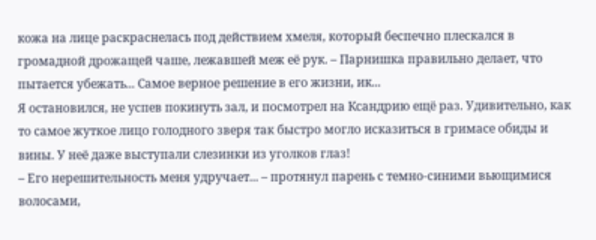кожа на лице раскраснелась под действием хмеля, который беспечно плескался в громадной дрожащей чаше, лежавшей меж её рук. – Парнишка правильно делает, что пытается убежать... Самое верное решение в его жизни, ик...
Я остановился, не успев покинуть зал, и посмотрел на Ксандрию ещё раз. Удивительно, как то самое жуткое лицо голодного зверя так быстро могло исказиться в гримасе обиды и вины. У неё даже выступали слезинки из уголков глаз!
– Его нерешительность меня удручает... – протянул парень с темно-синими вьющимися волосами,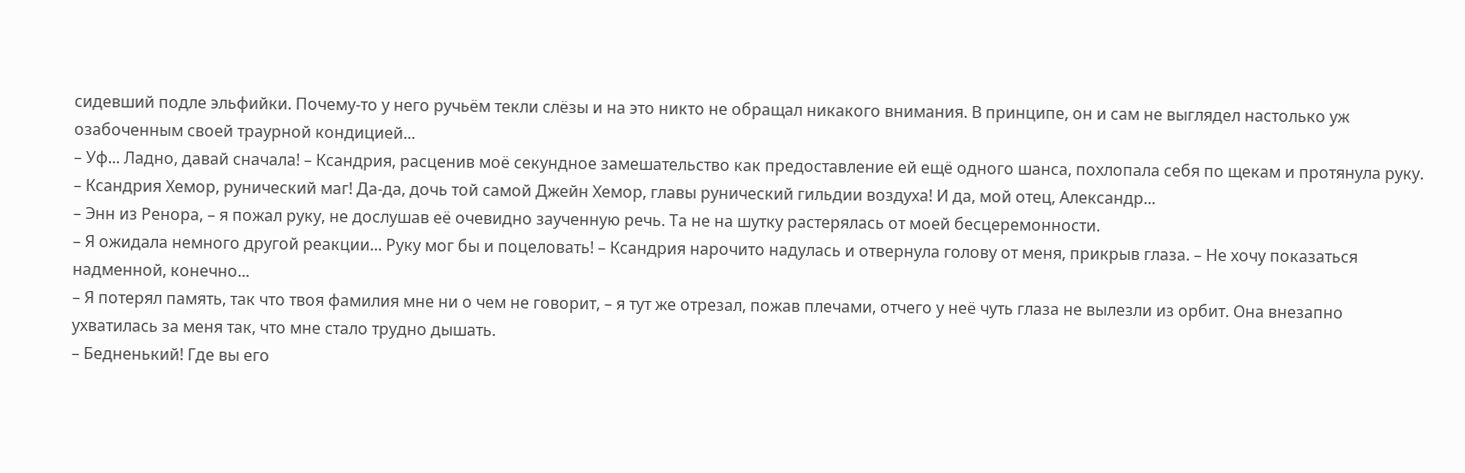сидевший подле эльфийки. Почему-то у него ручьём текли слёзы и на это никто не обращал никакого внимания. В принципе, он и сам не выглядел настолько уж озабоченным своей траурной кондицией...
– Уф... Ладно, давай сначала! – Ксандрия, расценив моё секундное замешательство как предоставление ей ещё одного шанса, похлопала себя по щекам и протянула руку. – Ксандрия Хемор, рунический маг! Да-да, дочь той самой Джейн Хемор, главы рунический гильдии воздуха! И да, мой отец, Александр...
– Энн из Ренора, – я пожал руку, не дослушав её очевидно заученную речь. Та не на шутку растерялась от моей бесцеремонности.
– Я ожидала немного другой реакции... Руку мог бы и поцеловать! – Ксандрия нарочито надулась и отвернула голову от меня, прикрыв глаза. – Не хочу показаться надменной, конечно...
– Я потерял память, так что твоя фамилия мне ни о чем не говорит, – я тут же отрезал, пожав плечами, отчего у неё чуть глаза не вылезли из орбит. Она внезапно ухватилась за меня так, что мне стало трудно дышать.
– Бедненький! Где вы его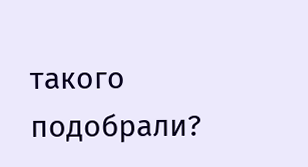такого подобрали?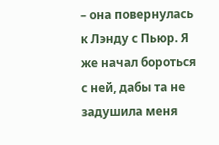– она повернулась к Лэнду с Пьюр. Я же начал бороться с ней, дабы та не задушила меня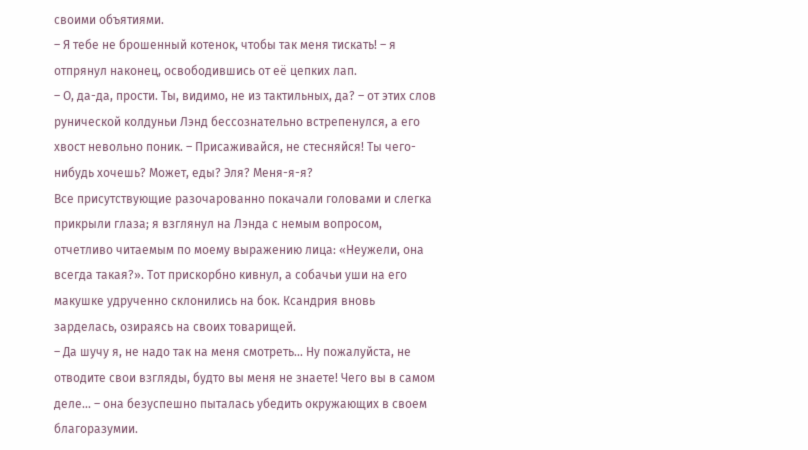своими объятиями.
– Я тебе не брошенный котенок, чтобы так меня тискать! – я отпрянул наконец, освободившись от её цепких лап.
– О, да-да, прости. Ты, видимо, не из тактильных, да? – от этих слов рунической колдуньи Лэнд бессознательно встрепенулся, а его хвост невольно поник. – Присаживайся, не стесняйся! Ты чего-нибудь хочешь? Может, еды? Эля? Меня-я-я?
Все присутствующие разочарованно покачали головами и слегка прикрыли глаза; я взглянул на Лэнда с немым вопросом, отчетливо читаемым по моему выражению лица: «Неужели, она всегда такая?». Тот прискорбно кивнул, а собачьи уши на его макушке удрученно склонились на бок. Ксандрия вновь зарделась, озираясь на своих товарищей.
– Да шучу я, не надо так на меня смотреть... Ну пожалуйста, не отводите свои взгляды, будто вы меня не знаете! Чего вы в самом деле... – она безуспешно пыталась убедить окружающих в своем благоразумии.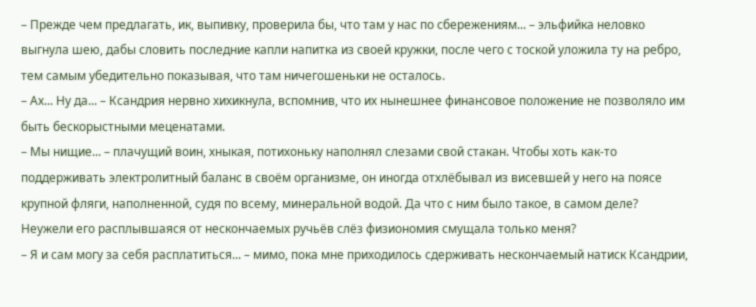– Прежде чем предлагать, ик, выпивку, проверила бы, что там у нас по сбережениям... – эльфийка неловко выгнула шею, дабы словить последние капли напитка из своей кружки, после чего с тоской уложила ту на ребро, тем самым убедительно показывая, что там ничегошеньки не осталось.
– Ах... Ну да... – Ксандрия нервно хихикнула, вспомнив, что их нынешнее финансовое положение не позволяло им быть бескорыстными меценатами.
– Мы нищие... – плачущий воин, хныкая, потихоньку наполнял слезами свой стакан. Чтобы хоть как-то поддерживать электролитный баланс в своём организме, он иногда отхлёбывал из висевшей у него на поясе крупной фляги, наполненной, судя по всему, минеральной водой. Да что с ним было такое, в самом деле? Неужели его расплывшаяся от нескончаемых ручьёв слёз физиономия смущала только меня?
– Я и сам могу за себя расплатиться... – мимо, пока мне приходилось сдерживать нескончаемый натиск Ксандрии,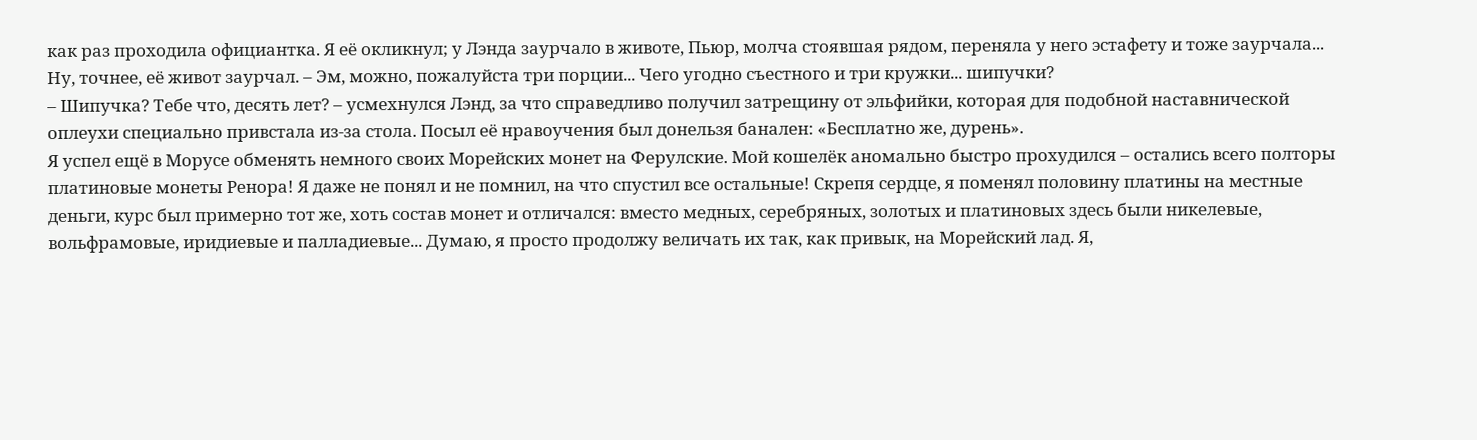как раз проходила официантка. Я её окликнул; у Лэнда заурчало в животе, Пьюр, молча стоявшая рядом, переняла у него эстафету и тоже заурчала... Ну, точнее, её живот заурчал. – Эм, можно, пожалуйста три порции... Чего угодно съестного и три кружки... шипучки?
– Шипучка? Тебе что, десять лет? – усмехнулся Лэнд, за что справедливо получил затрещину от эльфийки, которая для подобной наставнической оплеухи специально привстала из-за стола. Посыл её нравоучения был донельзя банален: «Бесплатно же, дурень».
Я успел ещё в Морусе обменять немного своих Морейских монет на Ферулские. Мой кошелёк аномально быстро прохудился – остались всего полторы платиновые монеты Ренора! Я даже не понял и не помнил, на что спустил все остальные! Скрепя сердце, я поменял половину платины на местные деньги, курс был примерно тот же, хоть состав монет и отличался: вместо медных, серебряных, золотых и платиновых здесь были никелевые, вольфрамовые, иридиевые и палладиевые... Думаю, я просто продолжу величать их так, как привык, на Морейский лад. Я,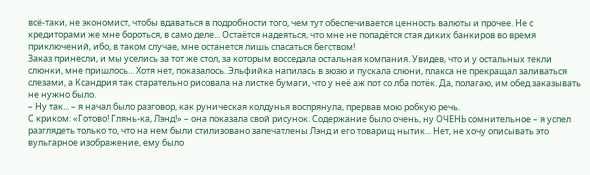всё-таки, не экономист, чтобы вдаваться в подробности того, чем тут обеспечивается ценность валюты и прочее. Не с кредиторами же мне бороться, в само деле... Остаётся надеяться, что мне не попадётся стая диких банкиров во время приключений, ибо, в таком случае, мне останется лишь спасаться бегством!
Заказ принесли, и мы уселись за тот же стол, за которым восседала остальная компания. Увидев, что и у остальных текли слюнки, мне пришлось... Хотя нет, показалось. Эльфийка напилась в зюзю и пускала слюни, плакса не прекращал заливаться слезами, а Ксандрия так старательно рисовала на листке бумаги, что у неё аж пот со лба потёк. Да, полагаю, им обед заказывать не нужно было.
– Ну так... – я начал было разговор, как руническая колдунья воспрянула, прервав мою робкую речь.
С криком: «Готово! Глянь-ка, Лэнд!» – она показала свой рисунок. Содержание было очень, ну ОЧЕНЬ сомнительное – я успел разглядеть только то, что на нем были стилизовано запечатлены Лэнд и его товарищ нытик... Нет, не хочу описывать это вульгарное изображение, ему было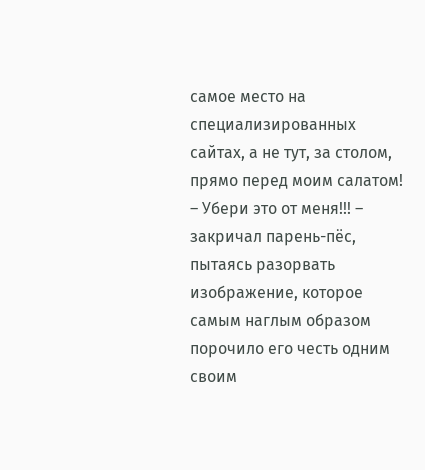самое место на специализированных сайтах, а не тут, за столом, прямо перед моим салатом!
– Убери это от меня!!! – закричал парень-пёс, пытаясь разорвать изображение, которое самым наглым образом порочило его честь одним своим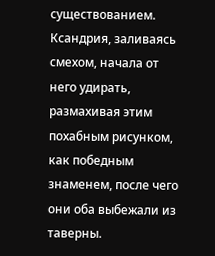существованием. Ксандрия, заливаясь смехом, начала от него удирать, размахивая этим похабным рисунком, как победным знаменем, после чего они оба выбежали из таверны.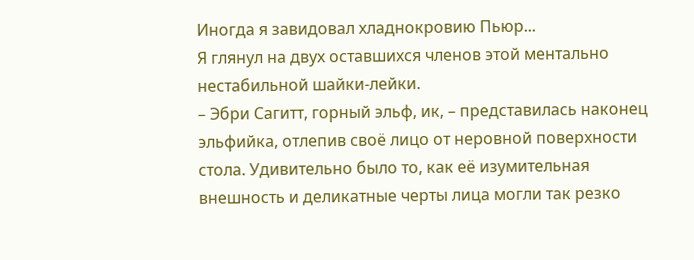Иногда я завидовал хладнокровию Пьюр...
Я глянул на двух оставшихся членов этой ментально нестабильной шайки-лейки.
– Эбри Сагитт, горный эльф, ик, – представилась наконец эльфийка, отлепив своё лицо от неровной поверхности стола. Удивительно было то, как её изумительная внешность и деликатные черты лица могли так резко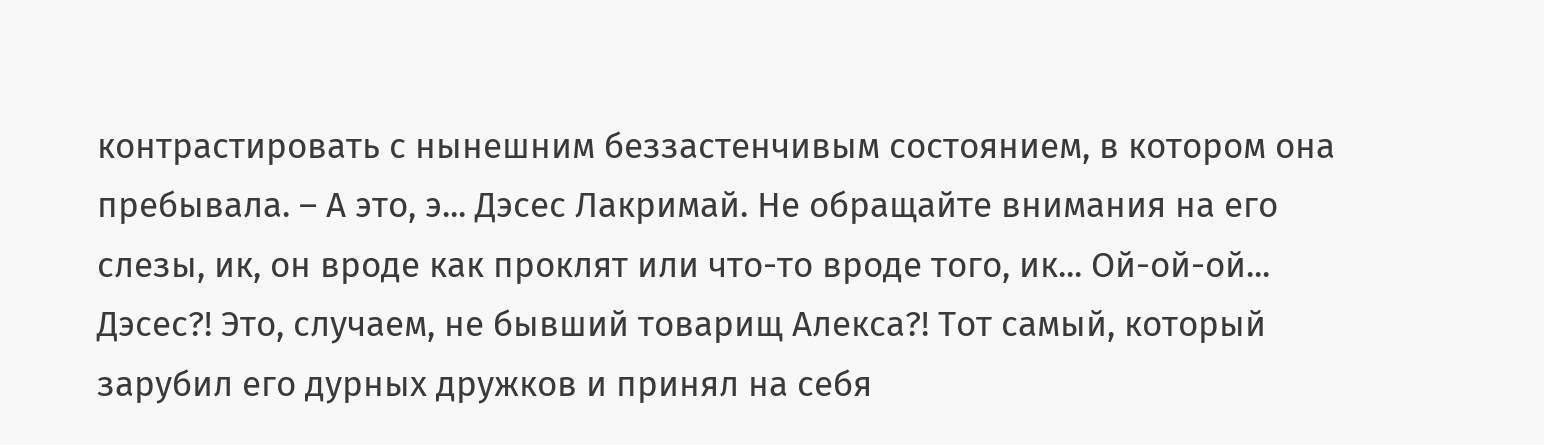контрастировать с нынешним беззастенчивым состоянием, в котором она пребывала. – А это, э... Дэсес Лакримай. Не обращайте внимания на его слезы, ик, он вроде как проклят или что-то вроде того, ик... Ой-ой-ой...
Дэсес?! Это, случаем, не бывший товарищ Алекса?! Тот самый, который зарубил его дурных дружков и принял на себя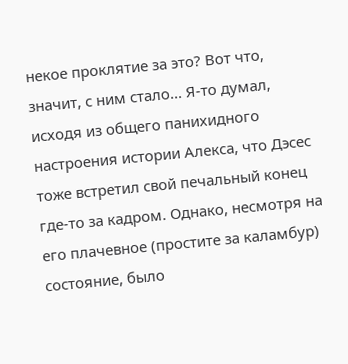некое проклятие за это? Вот что, значит, с ним стало... Я-то думал, исходя из общего панихидного настроения истории Алекса, что Дэсес тоже встретил свой печальный конец где-то за кадром. Однако, несмотря на его плачевное (простите за каламбур) состояние, было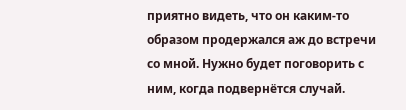приятно видеть, что он каким-то образом продержался аж до встречи со мной. Нужно будет поговорить с ним, когда подвернётся случай.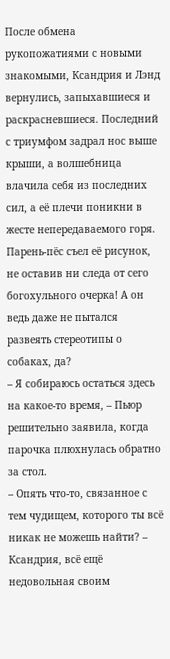После обмена рукопожатиями с новыми знакомыми, Ксандрия и Лэнд вернулись, запыхавшиеся и раскрасневшиеся. Последний с триумфом задрал нос выше крыши, а волшебница влачила себя из последних сил, а её плечи поникни в жесте непередаваемого горя. Парень-пёс съел её рисунок, не оставив ни следа от сего богохульного очерка! А он ведь даже не пытался развеять стереотипы о собаках, да?
– Я собираюсь остаться здесь на какое-то время, – Пьюр решительно заявила, когда парочка плюхнулась обратно за стол.
– Опять что-то, связанное с тем чудищем, которого ты всё никак не можешь найти? – Ксандрия, всё ещё недовольная своим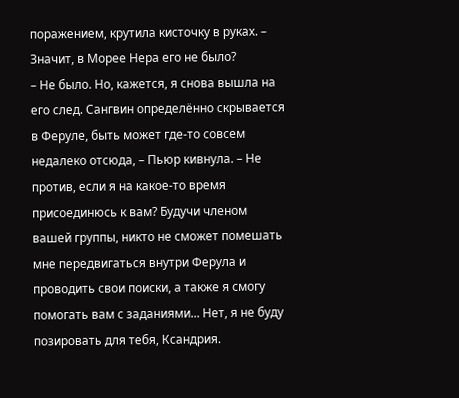поражением, крутила кисточку в руках. – Значит, в Морее Нера его не было?
– Не было. Но, кажется, я снова вышла на его след. Сангвин определённо скрывается в Феруле, быть может где-то совсем недалеко отсюда, – Пьюр кивнула. – Не против, если я на какое-то время присоединюсь к вам? Будучи членом вашей группы, никто не сможет помешать мне передвигаться внутри Ферула и проводить свои поиски, а также я смогу помогать вам с заданиями... Нет, я не буду позировать для тебя, Ксандрия.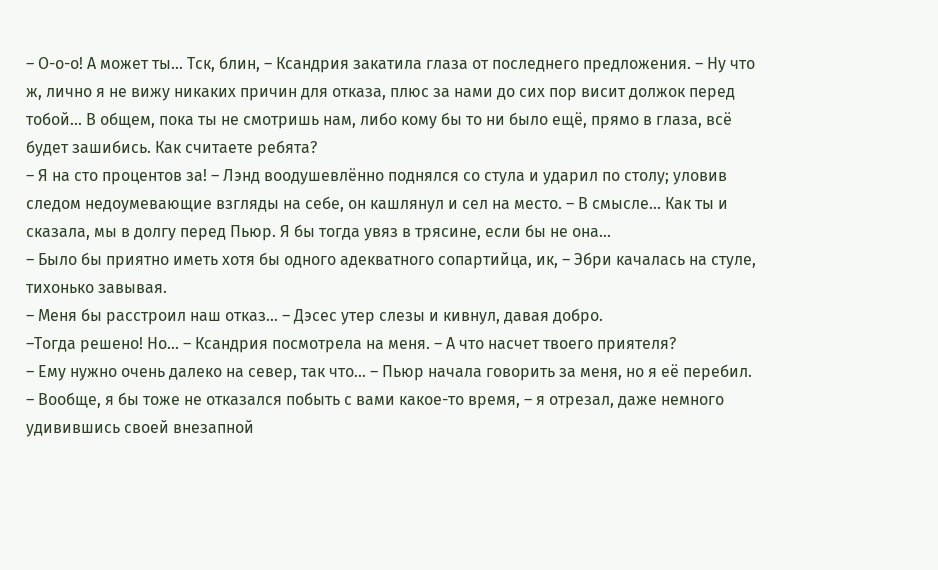– О-о-о! А может ты... Тск, блин, – Ксандрия закатила глаза от последнего предложения. – Ну что ж, лично я не вижу никаких причин для отказа, плюс за нами до сих пор висит должок перед тобой... В общем, пока ты не смотришь нам, либо кому бы то ни было ещё, прямо в глаза, всё будет зашибись. Как считаете ребята?
– Я на сто процентов за! – Лэнд воодушевлённо поднялся со стула и ударил по столу; уловив следом недоумевающие взгляды на себе, он кашлянул и сел на место. – В смысле... Как ты и сказала, мы в долгу перед Пьюр. Я бы тогда увяз в трясине, если бы не она...
– Было бы приятно иметь хотя бы одного адекватного сопартийца, ик, – Эбри качалась на стуле, тихонько завывая.
– Меня бы расстроил наш отказ... – Дэсес утер слезы и кивнул, давая добро.
–Тогда решено! Но... – Ксандрия посмотрела на меня. – А что насчет твоего приятеля?
– Ему нужно очень далеко на север, так что... – Пьюр начала говорить за меня, но я её перебил.
– Вообще, я бы тоже не отказался побыть с вами какое-то время, – я отрезал, даже немного удивившись своей внезапной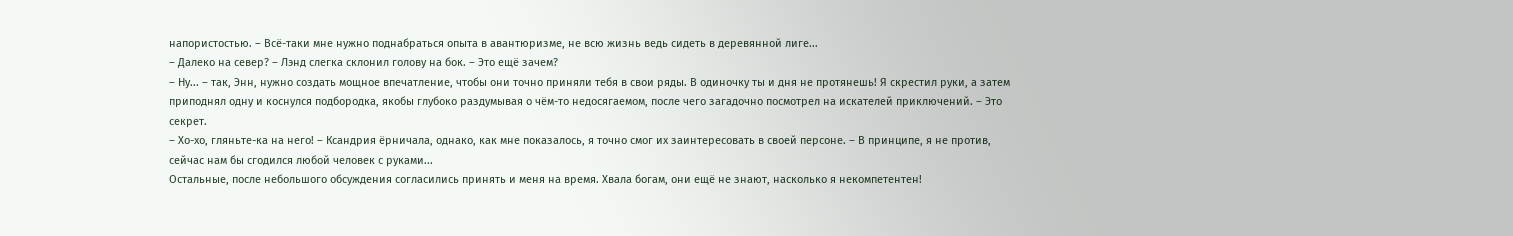напористостью. – Всё-таки мне нужно поднабраться опыта в авантюризме, не всю жизнь ведь сидеть в деревянной лиге...
– Далеко на север? – Лэнд слегка склонил голову на бок. – Это ещё зачем?
– Ну... – так, Энн, нужно создать мощное впечатление, чтобы они точно приняли тебя в свои ряды. В одиночку ты и дня не протянешь! Я скрестил руки, а затем приподнял одну и коснулся подбородка, якобы глубоко раздумывая о чём-то недосягаемом, после чего загадочно посмотрел на искателей приключений. – Это секрет.
– Хо-хо, гляньте-ка на него! – Ксандрия ёрничала, однако, как мне показалось, я точно смог их заинтересовать в своей персоне. – В принципе, я не против, сейчас нам бы сгодился любой человек с руками...
Остальные, после небольшого обсуждения согласились принять и меня на время. Хвала богам, они ещё не знают, насколько я некомпетентен!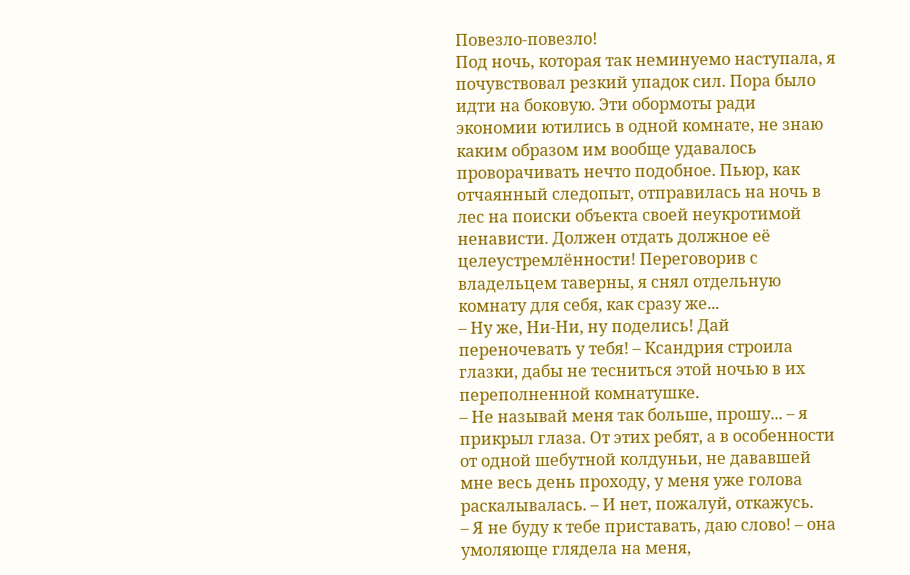Повезло-повезло!
Под ночь, которая так неминуемо наступала, я почувствовал резкий упадок сил. Пора было идти на боковую. Эти обормоты ради экономии ютились в одной комнате, не знаю каким образом им вообще удавалось проворачивать нечто подобное. Пьюр, как отчаянный следопыт, отправилась на ночь в лес на поиски объекта своей неукротимой ненависти. Должен отдать должное её целеустремлённости! Переговорив с владельцем таверны, я снял отдельную комнату для себя, как сразу же...
– Ну же, Ни-Ни, ну поделись! Дай переночевать у тебя! – Ксандрия строила глазки, дабы не тесниться этой ночью в их переполненной комнатушке.
– Не называй меня так больше, прошу... – я прикрыл глаза. От этих ребят, а в особенности от одной шебутной колдуньи, не дававшей мне весь день проходу, у меня уже голова раскалывалась. – И нет, пожалуй, откажусь.
– Я не буду к тебе приставать, даю слово! – она умоляюще глядела на меня,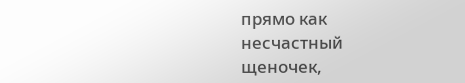прямо как несчастный щеночек,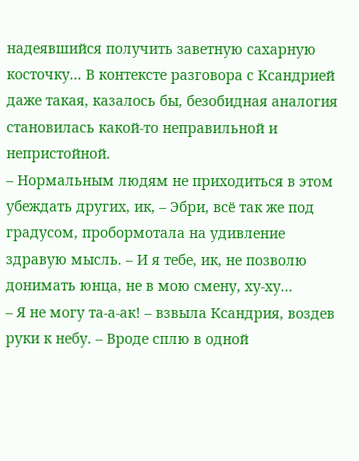надеявшийся получить заветную сахарную косточку... В контексте разговора с Ксандрией даже такая, казалось бы, безобидная аналогия становилась какой-то неправильной и непристойной.
– Нормальным людям не приходиться в этом убеждать других, ик, – Эбри, всё так же под градусом, пробормотала на удивление здравую мысль. – И я тебе, ик, не позволю донимать юнца, не в мою смену, ху-ху...
– Я не могу та-а-ак! – взвыла Ксандрия, воздев руки к небу. – Вроде сплю в одной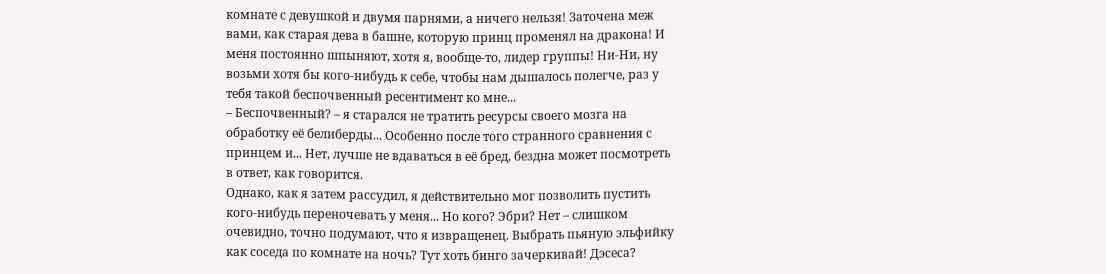комнате с девушкой и двумя парнями, а ничего нельзя! Заточена меж вами, как старая дева в башне, которую принц променял на дракона! И меня постоянно шпыняют, хотя я, вообще-то, лидер группы! Ни-Ни, ну возьми хотя бы кого-нибудь к себе, чтобы нам дышалось полегче, раз у тебя такой беспочвенный ресентимент ко мне...
– Беспочвенный? – я старался не тратить ресурсы своего мозга на обработку её белиберды... Особенно после того странного сравнения с принцем и... Нет, лучше не вдаваться в её бред, бездна может посмотреть в ответ, как говорится.
Однако, как я затем рассудил, я действительно мог позволить пустить кого-нибудь переночевать у меня... Но кого? Эбри? Нет – слишком очевидно, точно подумают, что я извращенец. Выбрать пьяную эльфийку как соседа по комнате на ночь? Тут хоть бинго зачеркивай! Дэсеса?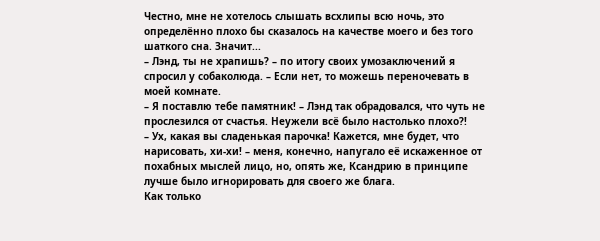Честно, мне не хотелось слышать всхлипы всю ночь, это определённо плохо бы сказалось на качестве моего и без того шаткого сна. Значит...
– Лэнд, ты не храпишь? – по итогу своих умозаключений я спросил у собаколюда. – Если нет, то можешь переночевать в моей комнате.
– Я поставлю тебе памятник! – Лэнд так обрадовался, что чуть не прослезился от счастья. Неужели всё было настолько плохо?!
– Ух, какая вы сладенькая парочка! Кажется, мне будет, что нарисовать, хи-хи! – меня, конечно, напугало её искаженное от похабных мыслей лицо, но, опять же, Ксандрию в принципе лучше было игнорировать для своего же блага.
Как только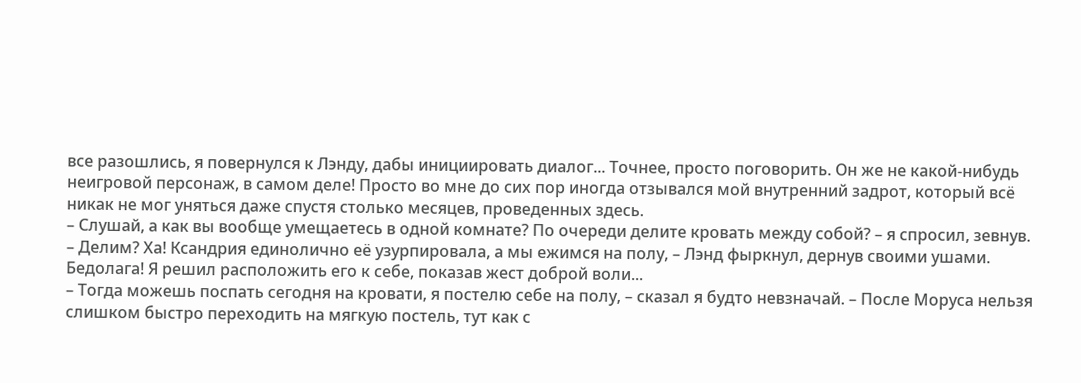все разошлись, я повернулся к Лэнду, дабы инициировать диалог... Точнее, просто поговорить. Он же не какой-нибудь неигровой персонаж, в самом деле! Просто во мне до сих пор иногда отзывался мой внутренний задрот, который всё никак не мог уняться даже спустя столько месяцев, проведенных здесь.
– Слушай, а как вы вообще умещаетесь в одной комнате? По очереди делите кровать между собой? – я спросил, зевнув.
– Делим? Ха! Ксандрия единолично её узурпировала, а мы ежимся на полу, – Лэнд фыркнул, дернув своими ушами. Бедолага! Я решил расположить его к себе, показав жест доброй воли...
– Тогда можешь поспать сегодня на кровати, я постелю себе на полу, – сказал я будто невзначай. – После Моруса нельзя слишком быстро переходить на мягкую постель, тут как с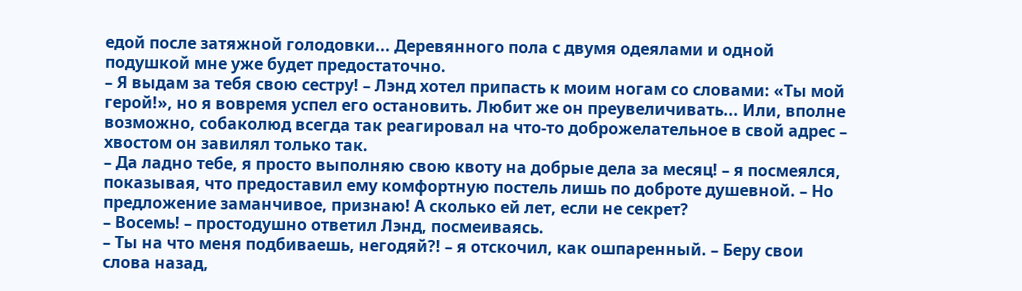едой после затяжной голодовки... Деревянного пола с двумя одеялами и одной подушкой мне уже будет предостаточно.
– Я выдам за тебя свою сестру! – Лэнд хотел припасть к моим ногам со словами: «Ты мой герой!», но я вовремя успел его остановить. Любит же он преувеличивать... Или, вполне возможно, собаколюд всегда так реагировал на что-то доброжелательное в свой адрес – хвостом он завилял только так.
– Да ладно тебе, я просто выполняю свою квоту на добрые дела за месяц! – я посмеялся, показывая, что предоставил ему комфортную постель лишь по доброте душевной. – Но предложение заманчивое, признаю! А сколько ей лет, если не секрет?
– Восемь! – простодушно ответил Лэнд, посмеиваясь.
– Ты на что меня подбиваешь, негодяй?! – я отскочил, как ошпаренный. – Беру свои слова назад,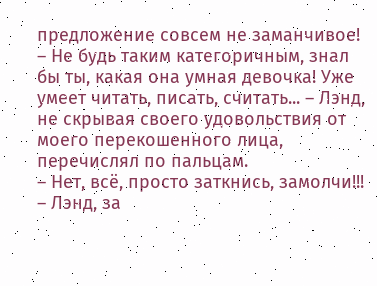предложение совсем не заманчивое!
– Не будь таким категоричным, знал бы ты, какая она умная девочка! Уже умеет читать, писать, считать... – Лэнд, не скрывая своего удовольствия от моего перекошенного лица, перечислял по пальцам.
– Нет, всё, просто заткнись, замолчи!!! – Лэнд, за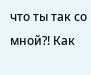что ты так со мной?! Как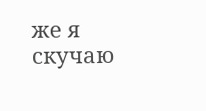же я скучаю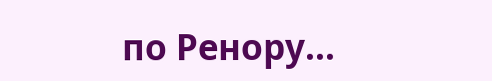по Ренору...